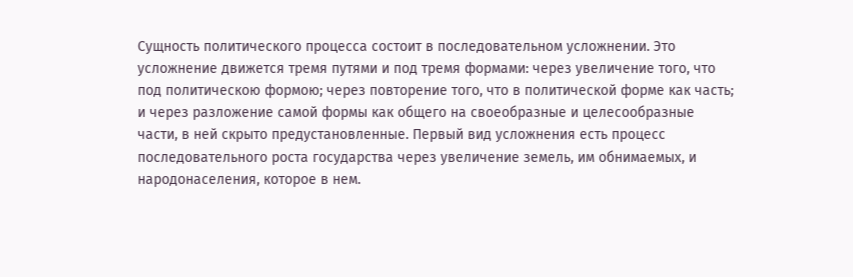Сущность политического процесса состоит в последовательном усложнении. Это усложнение движется тремя путями и под тремя формами: через увеличение того, что под политическою формою; через повторение того, что в политической форме как часть; и через разложение самой формы как общего на своеобразные и целесообразные части, в ней скрыто предустановленные. Первый вид усложнения есть процесс последовательного роста государства через увеличение земель, им обнимаемых, и народонаселения, которое в нем.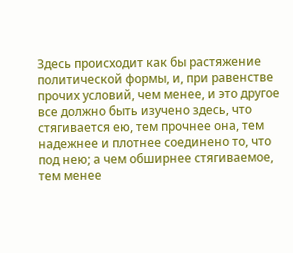Здесь происходит как бы растяжение политической формы, и, при равенстве прочих условий, чем менее, и это другое все должно быть изучено здесь, что стягивается ею, тем прочнее она, тем надежнее и плотнее соединено то, что под нею; а чем обширнее стягиваемое, тем менее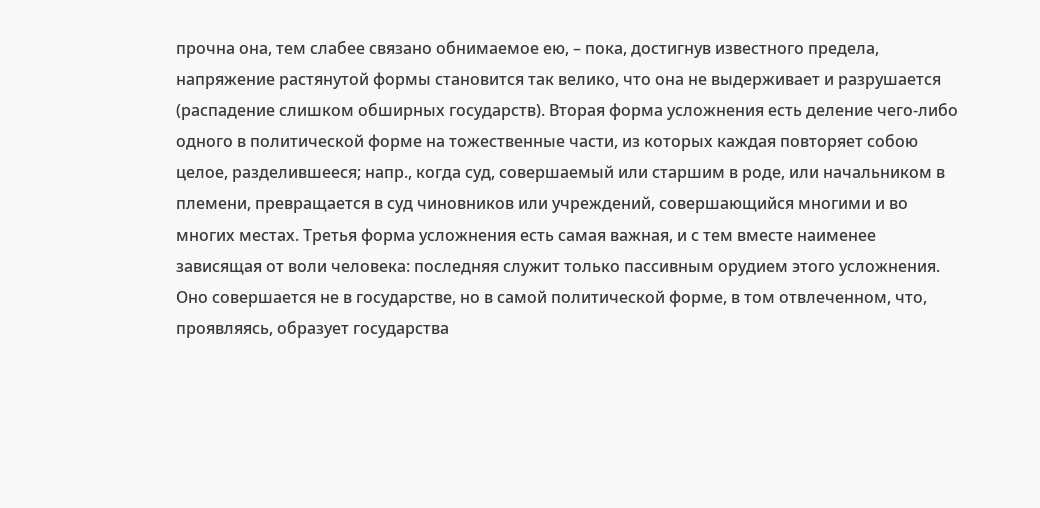прочна она, тем слабее связано обнимаемое ею, – пока, достигнув известного предела, напряжение растянутой формы становится так велико, что она не выдерживает и разрушается (распадение слишком обширных государств). Вторая форма усложнения есть деление чего-либо одного в политической форме на тожественные части, из которых каждая повторяет собою целое, разделившееся; напр., когда суд, совершаемый или старшим в роде, или начальником в племени, превращается в суд чиновников или учреждений, совершающийся многими и во многих местах. Третья форма усложнения есть самая важная, и с тем вместе наименее зависящая от воли человека: последняя служит только пассивным орудием этого усложнения. Оно совершается не в государстве, но в самой политической форме, в том отвлеченном, что, проявляясь, образует государства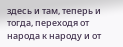здесь и там, теперь и тогда, переходя от народа к народу и от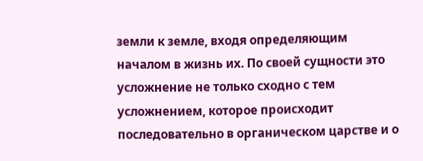земли к земле, входя определяющим началом в жизнь их. По своей сущности это усложнение не только сходно с тем усложнением, которое происходит последовательно в органическом царстве и о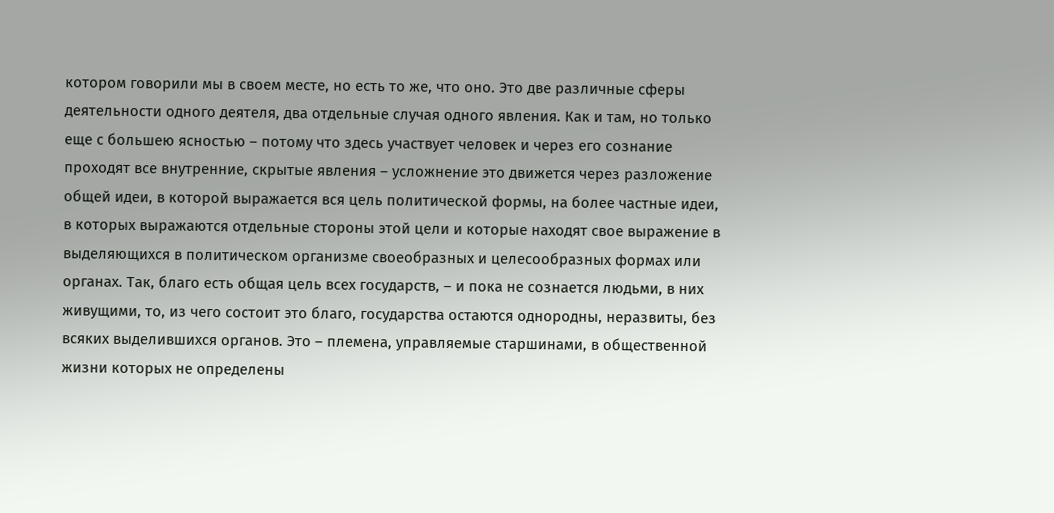котором говорили мы в своем месте, но есть то же, что оно. Это две различные сферы деятельности одного деятеля, два отдельные случая одного явления. Как и там, но только еще с большею ясностью – потому что здесь участвует человек и через его сознание проходят все внутренние, скрытые явления – усложнение это движется через разложение общей идеи, в которой выражается вся цель политической формы, на более частные идеи, в которых выражаются отдельные стороны этой цели и которые находят свое выражение в выделяющихся в политическом организме своеобразных и целесообразных формах или органах. Так, благо есть общая цель всех государств, – и пока не сознается людьми, в них живущими, то, из чего состоит это благо, государства остаются однородны, неразвиты, без всяких выделившихся органов. Это – племена, управляемые старшинами, в общественной жизни которых не определены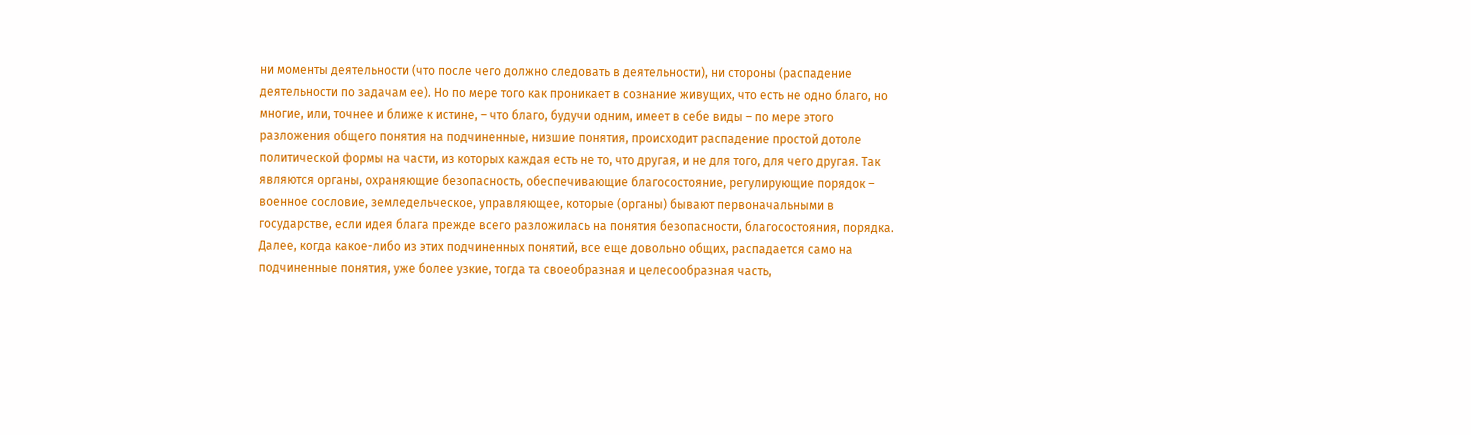ни моменты деятельности (что после чего должно следовать в деятельности), ни стороны (распадение деятельности по задачам ее). Но по мере того как проникает в сознание живущих, что есть не одно благо, но многие, или, точнее и ближе к истине, – что благо, будучи одним, имеет в себе виды – по мере этого разложения общего понятия на подчиненные, низшие понятия, происходит распадение простой дотоле политической формы на части, из которых каждая есть не то, что другая, и не для того, для чего другая. Так являются органы, охраняющие безопасность, обеспечивающие благосостояние, регулирующие порядок – военное сословие, земледельческое, управляющее, которые (органы) бывают первоначальными в государстве, если идея блага прежде всего разложилась на понятия безопасности, благосостояния, порядка. Далее, когда какое-либо из этих подчиненных понятий, все еще довольно общих, распадается само на подчиненные понятия, уже более узкие, тогда та своеобразная и целесообразная часть,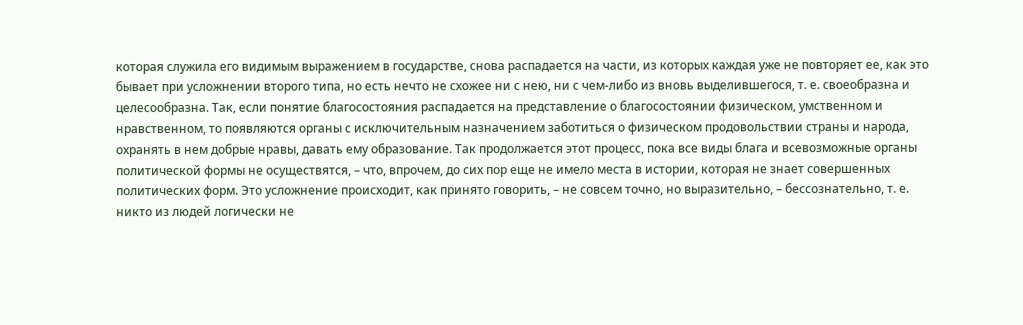которая служила его видимым выражением в государстве, снова распадается на части, из которых каждая уже не повторяет ее, как это бывает при усложнении второго типа, но есть нечто не схожее ни с нею, ни с чем-либо из вновь выделившегося, т. е. своеобразна и целесообразна. Так, если понятие благосостояния распадается на представление о благосостоянии физическом, умственном и нравственном, то появляются органы с исключительным назначением заботиться о физическом продовольствии страны и народа, охранять в нем добрые нравы, давать ему образование. Так продолжается этот процесс, пока все виды блага и всевозможные органы политической формы не осуществятся, – что, впрочем, до сих пор еще не имело места в истории, которая не знает совершенных политических форм. Это усложнение происходит, как принято говорить, – не совсем точно, но выразительно, – бессознательно, т. е. никто из людей логически не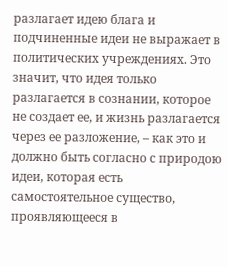разлагает идею блага и подчиненные идеи не выражает в политических учреждениях. Это значит, что идея только разлагается в сознании, которое не создает ее, и жизнь разлагается через ее разложение, – как это и должно быть согласно с природою идеи, которая есть самостоятельное существо, проявляющееся в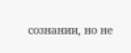сознании, но не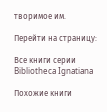творимое им.

Перейти на страницу:

Все книги серии Bibliotheca Ignatiana

Похожие книги